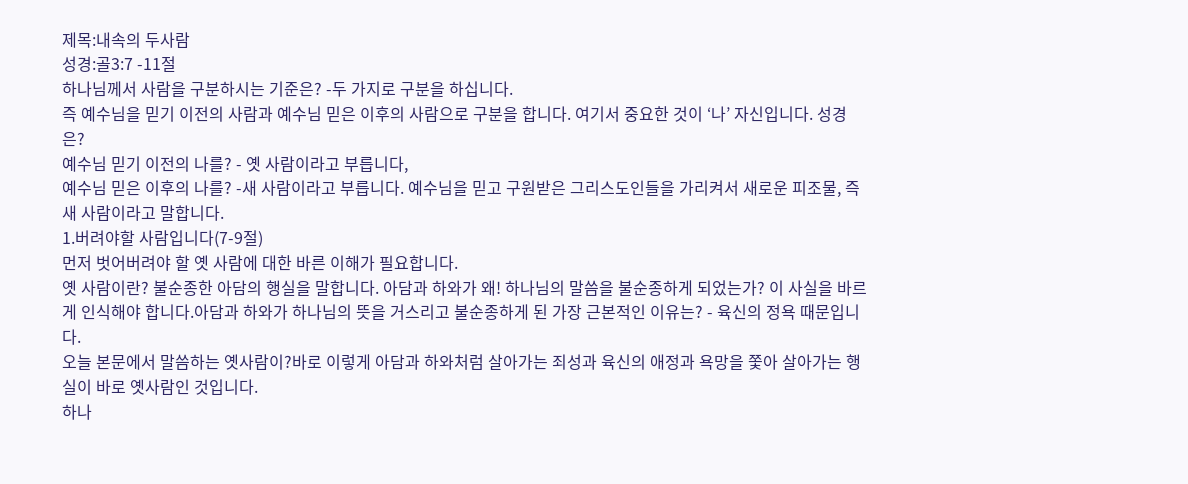제목:내속의 두사람
성경:골3:7 -11절
하나님께서 사람을 구분하시는 기준은? -두 가지로 구분을 하십니다.
즉 예수님을 믿기 이전의 사람과 예수님 믿은 이후의 사람으로 구분을 합니다. 여기서 중요한 것이 ‘나’ 자신입니다. 성경은?
예수님 믿기 이전의 나를? - 옛 사람이라고 부릅니다,
예수님 믿은 이후의 나를? -새 사람이라고 부릅니다. 예수님을 믿고 구원받은 그리스도인들을 가리켜서 새로운 피조물, 즉 새 사람이라고 말합니다.
1.버려야할 사람입니다(7-9절)
먼저 벗어버려야 할 옛 사람에 대한 바른 이해가 필요합니다.
옛 사람이란? 불순종한 아담의 행실을 말합니다. 아담과 하와가 왜! 하나님의 말씀을 불순종하게 되었는가? 이 사실을 바르게 인식해야 합니다.아담과 하와가 하나님의 뜻을 거스리고 불순종하게 된 가장 근본적인 이유는? - 육신의 정욕 때문입니다.
오늘 본문에서 말씀하는 옛사람이?바로 이렇게 아담과 하와처럼 살아가는 죄성과 육신의 애정과 욕망을 쫓아 살아가는 행실이 바로 옛사람인 것입니다.
하나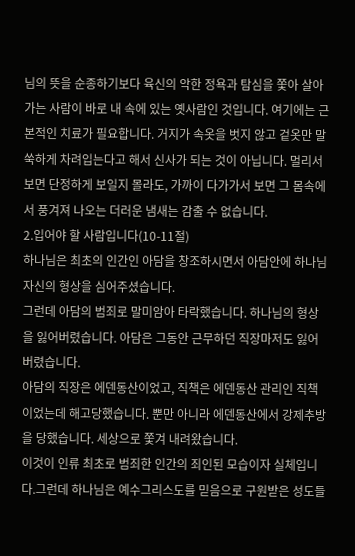님의 뜻을 순종하기보다 육신의 악한 정욕과 탐심을 쫓아 살아가는 사람이 바로 내 속에 있는 옛사람인 것입니다. 여기에는 근본적인 치료가 필요합니다. 거지가 속옷을 벗지 않고 겉옷만 말쑥하게 차려입는다고 해서 신사가 되는 것이 아닙니다. 멀리서 보면 단정하게 보일지 몰라도, 가까이 다가가서 보면 그 몸속에서 풍겨져 나오는 더러운 냄새는 감출 수 없습니다.
2.입어야 할 사람입니다(10-11절)
하나님은 최초의 인간인 아담을 창조하시면서 아담안에 하나님 자신의 형상을 심어주셨습니다.
그런데 아담의 범죄로 말미암아 타락했습니다. 하나님의 형상을 잃어버렸습니다. 아담은 그동안 근무하던 직장마저도 잃어버렸습니다.
아담의 직장은 에덴동산이었고, 직책은 에덴동산 관리인 직책이었는데 해고당했습니다. 뿐만 아니라 에덴동산에서 강제추방을 당했습니다. 세상으로 쫓겨 내려왔습니다.
이것이 인류 최초로 범죄한 인간의 죄인된 모습이자 실체입니다.그런데 하나님은 예수그리스도를 믿음으로 구원받은 성도들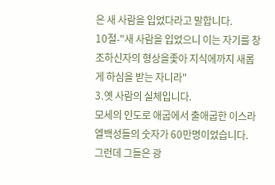은 새 사람을 입었다라고 말합니다.
10절-"새 사람을 입었으니 이는 자기를 창조하신자의 형상을좇아 지식에까지 새롭게 하심을 받는 자니라"
3.옛 사람의 실체입니다.
모세의 인도로 애굽에서 출애굽한 이스라엘백성들의 숫자가 60만명이었습니다.
그런데 그들은 광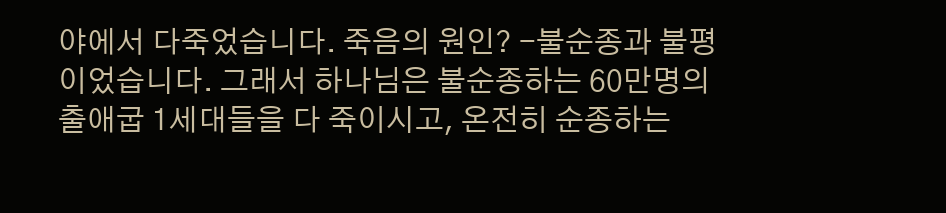야에서 다죽었습니다. 죽음의 원인? -불순종과 불평이었습니다. 그래서 하나님은 불순종하는 60만명의 출애굽 1세대들을 다 죽이시고, 온전히 순종하는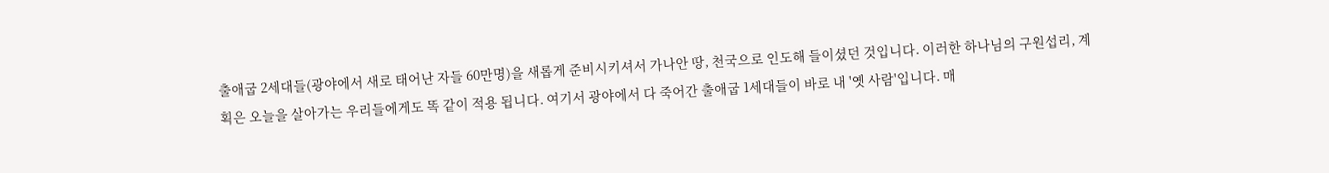출애굽 2세대들(광야에서 새로 태어난 자들 60만명)을 새롭게 준비시키셔서 가나안 땅, 천국으로 인도해 들이셨던 것입니다. 이러한 하나님의 구원섭리, 계획은 오늘을 살아가는 우리들에게도 똑 같이 적용 됩니다. 여기서 광야에서 다 죽어간 출애굽 1세대들이 바로 내 '옛 사람'입니다. 매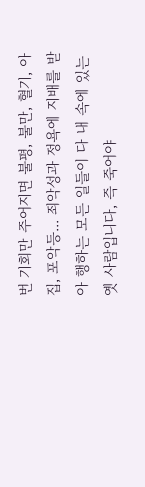번 기회만 주어지면 불평, 불만, 혈기, 아집, 포악등... 죄악성과 정욕에 지배를 받아 행하는 모든 일들이 다 내 속에 있는 옛 사람입니다, 즉 죽어야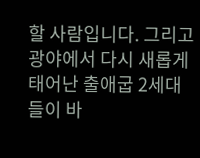할 사람입니다. 그리고 광야에서 다시 새롭게 태어난 출애굽 2세대들이 바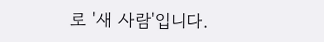로 '새 사람'입니다.